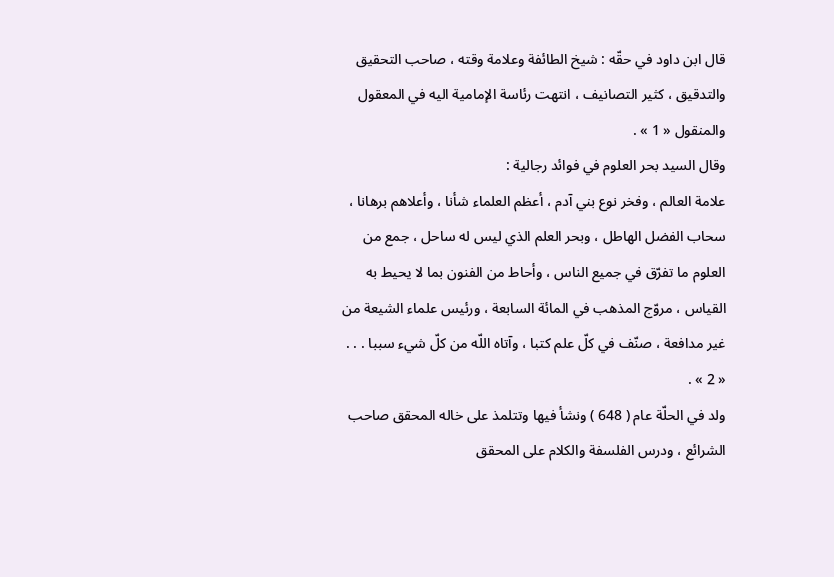قال ابن داود في حقّه : شيخ الطائفة وعلامة وقته ، صاحب التحقيق والتدقيق ، كثير التصانيف ، انتهت رئاسة الإمامية اليه في المعقول والمنقول « 1 » .
وقال السيد بحر العلوم في فوائد رجالية :
علامة العالم ، وفخر نوع بني آدم ، أعظم العلماء شأنا ، وأعلاهم برهانا ، سحاب الفضل الهاطل ، وبحر العلم الذي ليس له ساحل ، جمع من العلوم ما تفرّق في جميع الناس ، وأحاط من الفنون بما لا يحيط به القياس ، مروّج المذهب في المائة السابعة ، ورئيس علماء الشيعة من غير مدافعة ، صنّف في كلّ علم كتبا ، وآتاه اللّه من كلّ شيء سببا . . . « 2 » .
ولد في الحلّة عام ( 648 ) ونشأ فيها وتتلمذ على خاله المحقق صاحب الشرائع ، ودرس الفلسفة والكلام على المحقق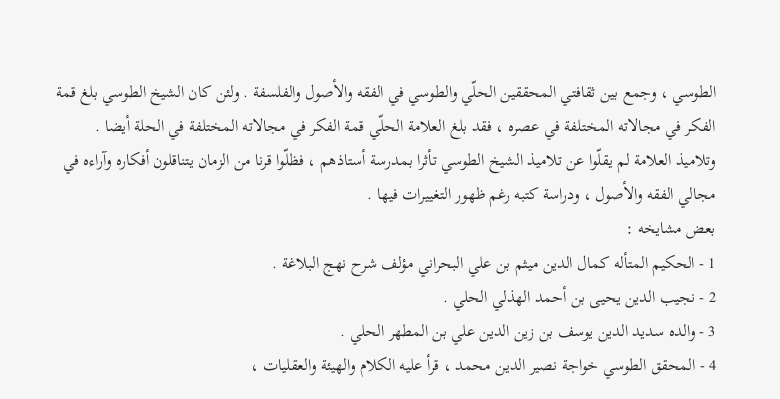الطوسي ، وجمع بين ثقافتي المحققين الحلّي والطوسي في الفقه والأصول والفلسفة . ولئن كان الشيخ الطوسي بلغ قمة الفكر في مجالاته المختلفة في عصره ، فقد بلغ العلامة الحلّي قمة الفكر في مجالاته المختلفة في الحلة أيضا .
وتلاميذ العلامة لم يقلّوا عن تلاميذ الشيخ الطوسي تأثرا بمدرسة أستاذهم ، فظلّوا قرنا من الزمان يتناقلون أفكاره وآراءه في مجالي الفقه والأصول ، ودراسة كتبه رغم ظهور التغييرات فيها .
بعض مشايخه :
1 - الحكيم المتأله كمال الدين ميثم بن علي البحراني مؤلف شرح نهج البلاغة .
2 - نجيب الدين يحيى بن أحمد الهذلي الحلي .
3 - والده سديد الدين يوسف بن زين الدين علي بن المطهر الحلي .
4 - المحقق الطوسي خواجة نصير الدين محمد ، قرأ عليه الكلام والهيئة والعقليات ،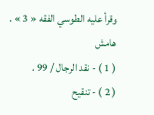وقرأ عليه الطوسي الفقه « 3 » .
هامش
( 1 ) - نقد الرجال / 99 .
( 2 ) - تنقيح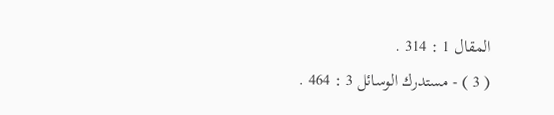المقال 1 : 314 .
( 3 ) - مستدرك الوسائل 3 : 464 .